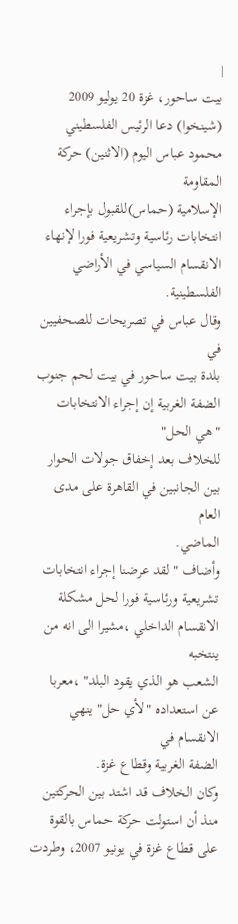|
بيت ساحور، غزة 20 يوليو 2009
(شينخوا) دعا الرئيس الفلسطيني محمود عباس اليوم (الاثنين) حركة المقاومة
الإسلامية (حماس)للقبول بإجراء انتخابات رئاسية وتشريعية فورا لإنهاء
الانقسام السياسي في الأراضي الفلسطينية.
وقال عباس في تصريحات للصحفيين في
بلدة بيت ساحور في بيت لحم جنوب الضفة الغربية إن إجراء الانتخابات "هي الحل"
للخلاف بعد إخفاق جولات الحوار بين الجانبين في القاهرة على مدى العام
الماضي.
وأضاف " لقد عرضنا إجراء انتخابات
تشريعية ورئاسية فورا لحل مشكلة الانقسام الداخلي ،مشيرا الى انه من ينتخبه
الشعب هو الذي يقود البلد" ،معربا عن استعداده "لأي حل" ينهي الانقسام في
الضفة الغربية وقطاع غزة.
وكان الخلاف قد اشتد بين الحركتين
منذ أن استولت حركة حماس بالقوة على قطاع غزة في يونيو 2007، وطردت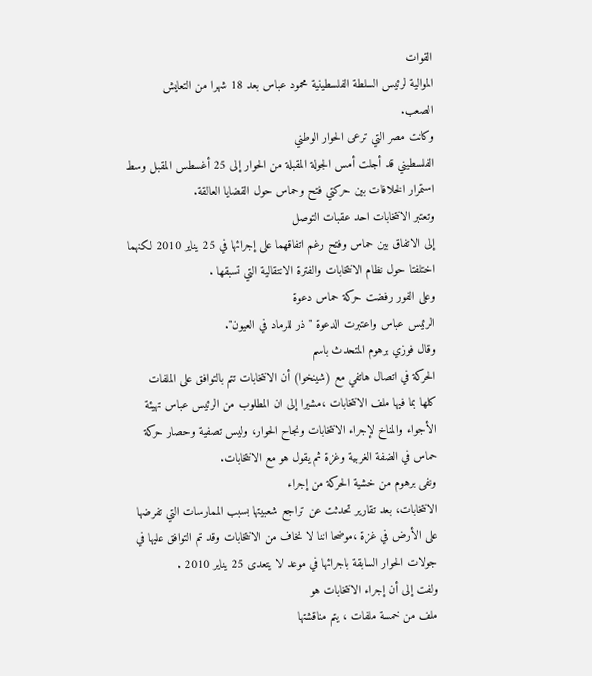القوات
الموالية لرئيس السلطة الفلسطينية محمود عباس بعد 18 شهرا من التعايش
الصعب.
وكانت مصر التي ترعى الحوار الوطني
الفلسطيني قد أجلت أمس الجولة المقبلة من الحوار إلى 25 أغسطس المقبل وسط
استمرار الخلافات بين حركتي فتح وحماس حول القضايا العالقة.
وتعتبر الانتخابات احد عقبات التوصل
إلى الاتفاق بين حماس وفتح رغم اتفاقهما على إجرائها في 25 يناير 2010 لكنهما
اختلفتا حول نظام الانتخابات والفترة الانتقالية التي تسبقها .
وعلى الفور رفضت حركة حماس دعوة
الرئيس عباس واعتبرت الدعوة "ذر للرماد في العيون".
وقال فوزي برهوم المتحدث باسم
الحركة في اتصال هاتفي مع (شينخوا) أن الانتخابات تتم بالتوافق على الملفات
كلها بما فيها ملف الانتخابات ،مشيرا إلى ان المطلوب من الرئيس عباس تهيئة
الأجواء والمناخ لإجراء الانتخابات ونجاح الحوار، وليس تصفية وحصار حركة
حماس في الضفة الغربية وغزة ثم يقول هو مع الانتخابات.
ونفى برهوم من خشية الحركة من إجراء
الانتخابات، بعد تقارير تحدثت عن تراجع شعبيتها بسبب الممارسات التي تفرضها
على الأرض في غزة ،موضحا اننا لا نخاف من الانتخابات وقد تم التوافق عليها في
جولات الحوار السابقة باجرائها في موعد لا يتعدى 25 يناير 2010 .
ولفت إلى أن إجراء الانتخابات هو
ملف من خمسة ملفات ، يتم مناقشتها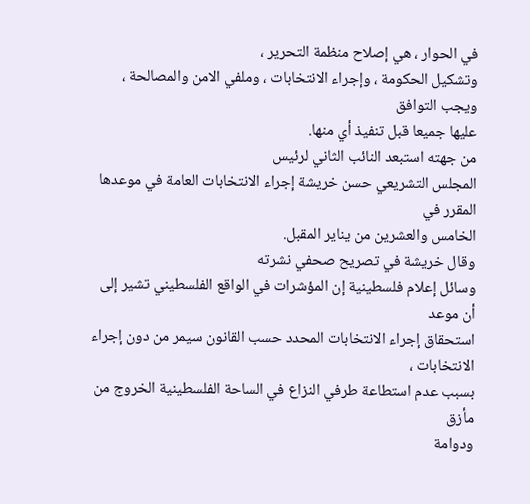في الحوار ، هي إصلاح منظمة التحرير ،
وتشكيل الحكومة ، وإجراء الانتخابات ، وملفي الامن والمصالحة ، ويجب التوافق
عليها جميعا قبل تنفيذ أي منها.
من جهته استبعد النائب الثاني لرئيس
المجلس التشريعي حسن خريشة إجراء الانتخابات العامة في موعدها المقرر في
الخامس والعشرين من يناير المقبل.
وقال خريشة في تصريح صحفي نشرته
وسائل إعلام فلسطينية إن المؤشرات في الواقع الفلسطيني تشير إلى أن موعد
استحقاق إجراء الانتخابات المحدد حسب القانون سيمر من دون إجراء الانتخابات ،
بسبب عدم استطاعة طرفي النزاع في الساحة الفلسطينية الخروج من مأزق
ودوامة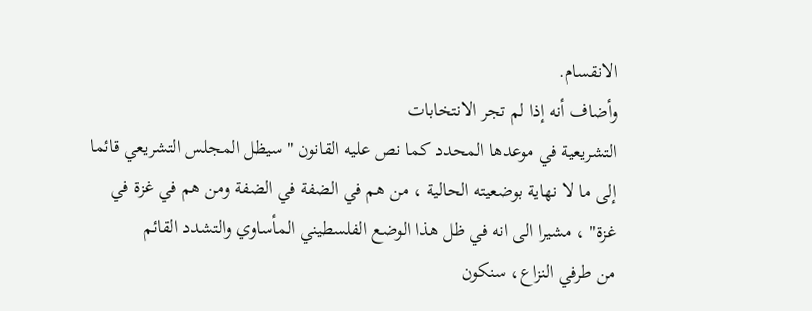الانقسام.
وأضاف أنه إذا لم تجر الانتخابات
التشريعية في موعدها المحدد كما نص عليه القانون "سيظل المجلس التشريعي قائما
إلى ما لا نهاية بوضعيته الحالية ، من هم في الضفة في الضفة ومن هم في غزة في
غزة" ، مشيرا الى انه في ظل هذا الوضع الفلسطيني المأساوي والتشدد القائم
من طرفي النزاع، سنكون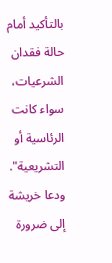بالتأكيد أمام حالة فقدان الشرعيات، سواء كانت
الرئاسية أو التشريعية".
ودعا خريشة إلى ضرورة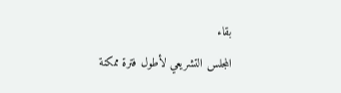بقاء
المجلس التشريعي لأطول فترة ممكنة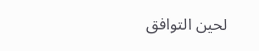لحين التوافق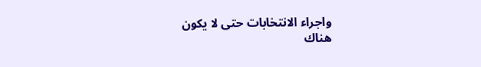واجراء الانتخابات حتى لا يكون
هناك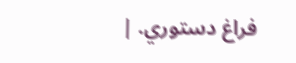فراغ دستوري. |